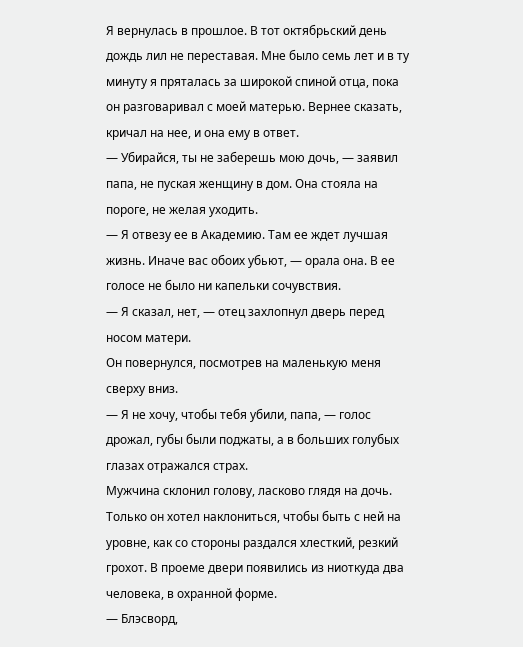Я вернулась в прошлое. В тот октябрьский день дождь лил не переставая. Мне было семь лет и в ту минуту я пряталась за широкой спиной отца, пока он разговаривал с моей матерью. Вернее сказать, кричал на нее, и она ему в ответ.
— Убирайся, ты не заберешь мою дочь, — заявил папа, не пуская женщину в дом. Она стояла на пороге, не желая уходить.
— Я отвезу ее в Академию. Там ее ждет лучшая жизнь. Иначе вас обоих убьют, — орала она. В ее голосе не было ни капельки сочувствия.
— Я сказал, нет, — отец захлопнул дверь перед носом матери.
Он повернулся, посмотрев на маленькую меня сверху вниз.
— Я не хочу, чтобы тебя убили, папа, — голос дрожал, губы были поджаты, а в больших голубых глазах отражался страх.
Мужчина склонил голову, ласково глядя на дочь. Только он хотел наклониться, чтобы быть с ней на уровне, как со стороны раздался хлесткий, резкий грохот. В проеме двери появились из ниоткуда два человека, в охранной форме.
— Блэсворд,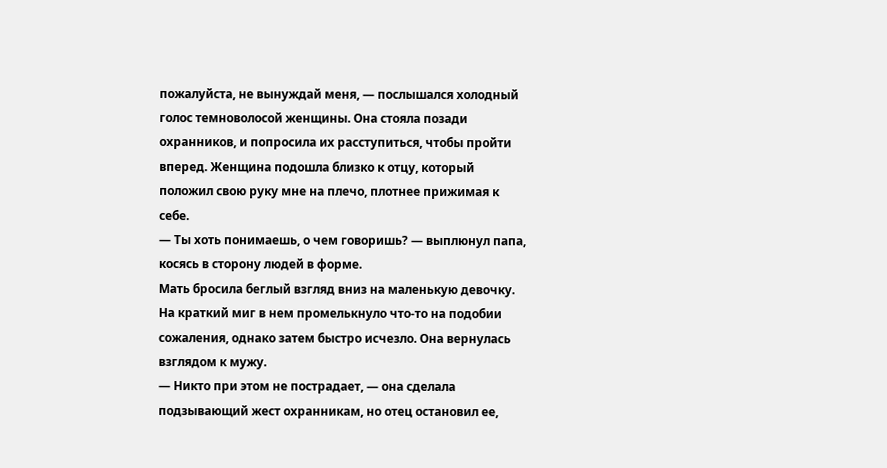пожалуйста, не вынуждай меня, — послышался холодный голос темноволосой женщины. Она стояла позади охранников, и попросила их расступиться, чтобы пройти вперед. Женщина подошла близко к отцу, который положил свою руку мне на плечо, плотнее прижимая к себе.
— Ты хоть понимаешь, о чем говоришь? — выплюнул папа, косясь в сторону людей в форме.
Мать бросила беглый взгляд вниз на маленькую девочку. На краткий миг в нем промелькнуло что-то на подобии сожаления, однако затем быстро исчезло. Она вернулась взглядом к мужу.
— Никто при этом не пострадает, — она сделала подзывающий жест охранникам, но отец остановил ее,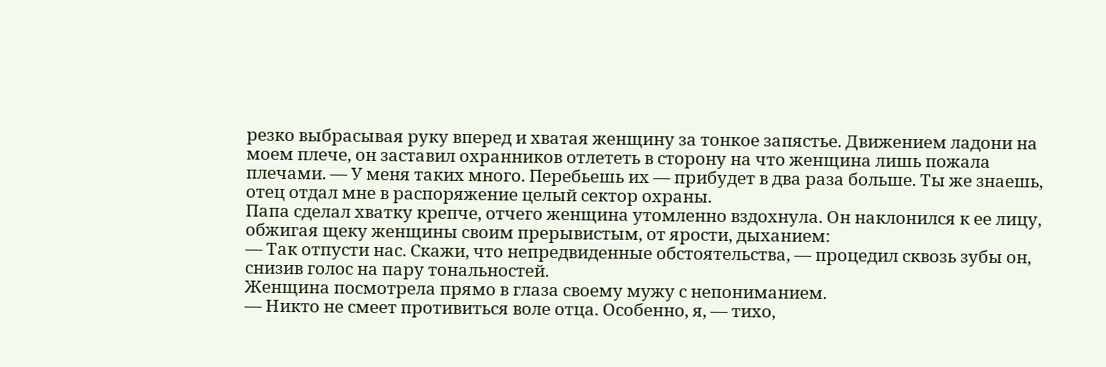резко выбрасывая руку вперед и хватая женщину за тонкое запястье. Движением ладони на моем плече, он заставил охранников отлететь в сторону на что женщина лишь пожала плечами. — У меня таких много. Перебьешь их — прибудет в два раза больше. Ты же знаешь, отец отдал мне в распоряжение целый сектор охраны.
Папа сделал хватку крепче, отчего женщина утомленно вздохнула. Он наклонился к ее лицу, обжигая щеку женщины своим прерывистым, от ярости, дыханием:
— Так отпусти нас. Скажи, что непредвиденные обстоятельства, — процедил сквозь зубы он, снизив голос на пару тональностей.
Женщина посмотрела прямо в глаза своему мужу с непониманием.
— Никто не смеет противиться воле отца. Особенно, я, — тихо,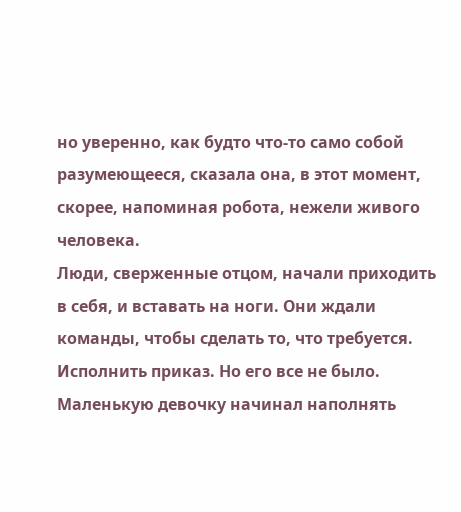но уверенно, как будто что-то само собой разумеющееся, сказала она, в этот момент, скорее, напоминая робота, нежели живого человека.
Люди, сверженные отцом, начали приходить в себя, и вставать на ноги. Они ждали команды, чтобы сделать то, что требуется. Исполнить приказ. Но его все не было.
Маленькую девочку начинал наполнять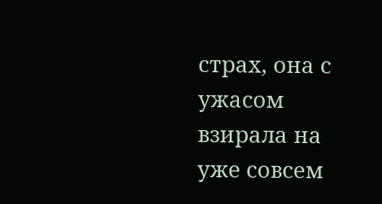страх, она с ужасом взирала на уже совсем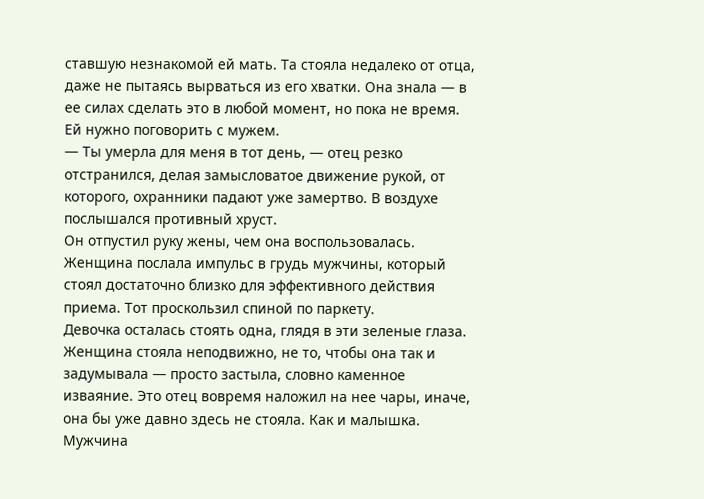ставшую незнакомой ей мать. Та стояла недалеко от отца, даже не пытаясь вырваться из его хватки. Она знала — в ее силах сделать это в любой момент, но пока не время. Ей нужно поговорить с мужем.
— Ты умерла для меня в тот день, — отец резко отстранился, делая замысловатое движение рукой, от которого, охранники падают уже замертво. В воздухе послышался противный хруст.
Он отпустил руку жены, чем она воспользовалась. Женщина послала импульс в грудь мужчины, который стоял достаточно близко для эффективного действия приема. Тот проскользил спиной по паркету.
Девочка осталась стоять одна, глядя в эти зеленые глаза. Женщина стояла неподвижно, не то, чтобы она так и задумывала — просто застыла, словно каменное изваяние. Это отец вовремя наложил на нее чары, иначе, она бы уже давно здесь не стояла. Как и малышка.
Мужчина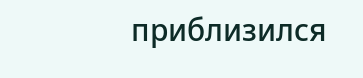приблизился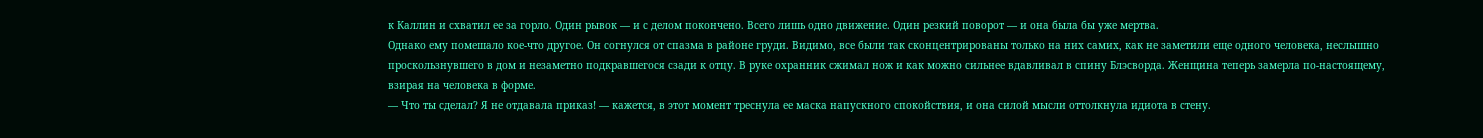к Каллин и схватил ее за горло. Один рывок — и с делом покончено. Всего лишь одно движение. Один резкий поворот — и она была бы уже мертва.
Однако ему помешало кое-что другое. Он согнулся от спазма в районе груди. Видимо, все были так сконцентрированы только на них самих, как не заметили еще одного человека, неслышно проскользнувшего в дом и незаметно подкравшегося сзади к отцу. В руке охранник сжимал нож и как можно сильнее вдавливал в спину Блэсворда. Женщина теперь замерла по-настоящему, взирая на человека в форме.
— Что ты сделал? Я не отдавала приказ! — кажется, в этот момент треснула ее маска напускного спокойствия, и она силой мысли оттолкнула идиота в стену.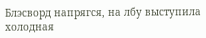Блэсворд напрягся, на лбу выступила холодная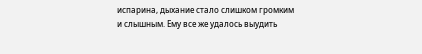испарина, дыхание стало слишком громким и слышным. Ему все же удалось выудить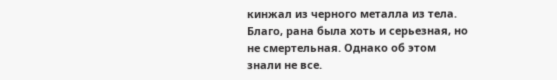кинжал из черного металла из тела. Благо, рана была хоть и серьезная, но не смертельная. Однако об этом знали не все.